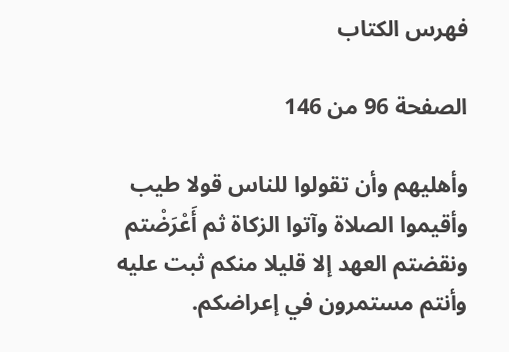فهرس الكتاب

الصفحة 96 من 146

وأهليهم وأن تقولوا للناس قولا طيب وأقيموا الصلاة وآتوا الزكاة ثم أَعْرَضْتم ونقضتم العهد إلا قليلا منكم ثبت عليه وأنتم مستمرون في إعراضكم.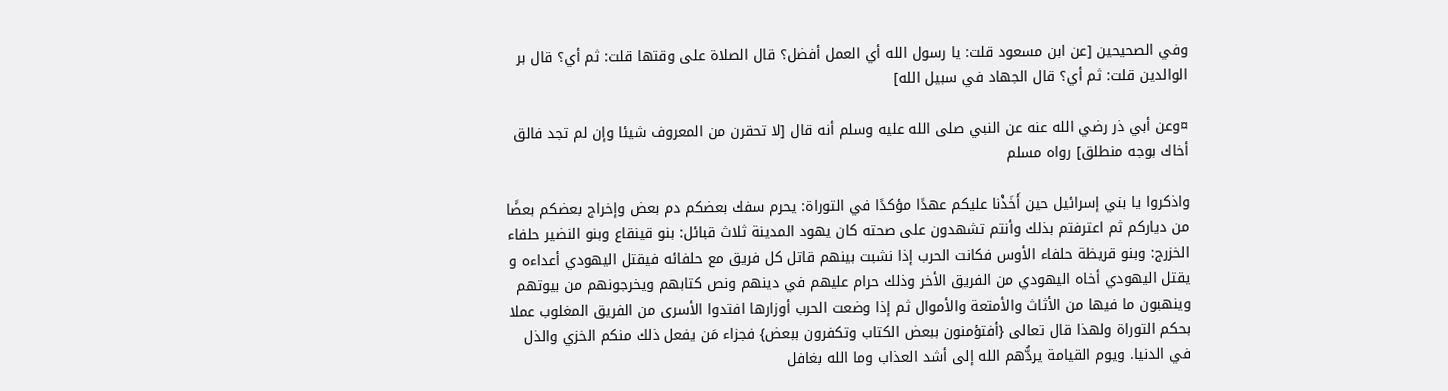وفي الصحيحين [عن ابن مسعود قلت: يا رسول الله أي العمل أفضل؟ قال الصلاة على وقتها قلت: ثم أي؟ قال بر الوالدين قلت: ثم أي؟ قال الجهاد في سبيل الله]

¤وعن أبي ذر رضي الله عنه عن النبي صلى الله عليه وسلم أنه قال [لا تحقرن من المعروف شيئا وإن لم تجد فالق أخاك بوجه منطلق] رواه مسلم

واذكروا يا بني إسرائيل حين أَخَذْنا عليكم عهدًا مؤكدًا في التوراة: يحرم سفك بعضكم دم بعض وإخراج بعضكم بعضًا من دياركم ثم اعترفتم بذلك وأنتم تشهدون على صحته كان يهود المدينة ثلاث قبائل: بنو قينقاع وبنو النضير حلفاء الخزرج: وبنو قريظة حلفاء الأوس فكانت الحرب إذا نشبت بينهم قاتل كل فريق مع حلفائه فيقتل اليهودي أعداءه و يقتل اليهودي أخاه اليهودي من الفريق الأخر وذلك حرام عليهم في دينهم ونص كتابهم ويخرجونهم من بيوتهم وينهبون ما فيها من الأثاث والأمتعة والأموال ثم إذا وضعت الحرب أوزارها افتدوا الأسرى من الفريق المغلوب عملا بحكم التوراة ولهذا قال تعالى {أفتؤمنون ببعض الكتاب وتكفرون ببعض} فجزاء مَن يفعل ذلك منكم الخزي والذل في الدنيا. ويوم القيامة يردُّهم الله إلى أشد العذاب وما الله بغافل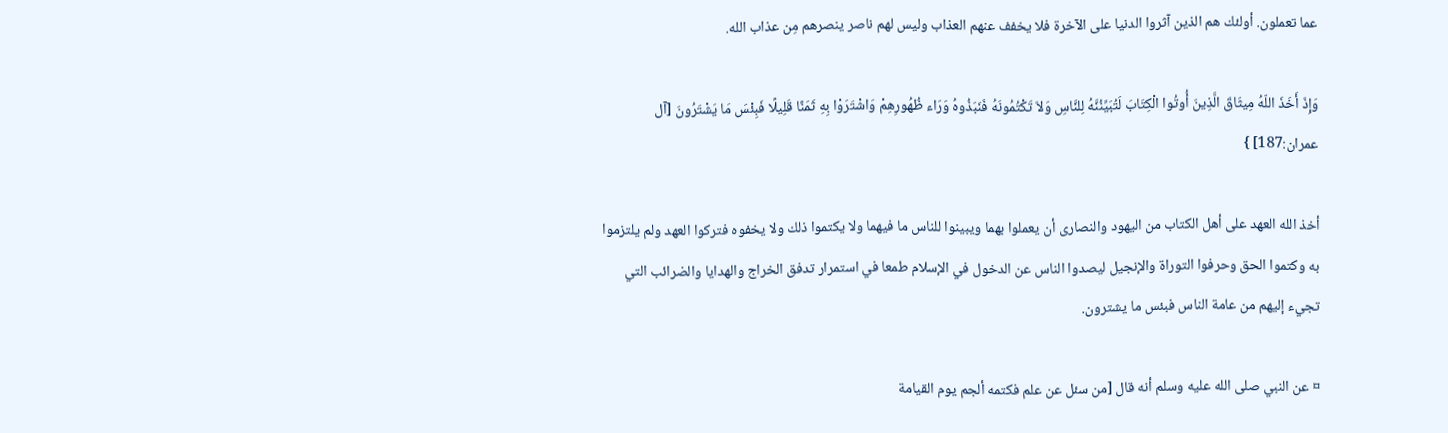عما تعملون. أولئك هم الذين آثروا الدنيا على الآخرة فلا يخفف عنهم العذاب وليس لهم ناصر ينصرهم مِن عذاب الله.

وَإِذَ أَخَذَ اللّهُ مِيثَاقَ الَّذِينَ أُوتُوا الْكِتَابَ لَتُبَيِّنُنَّهُ لِلنَّاسِ وَلاَ تَكْتُمُونَهُ فَنَبَذُوهُ وَرَاء ظُهُورِهِمْ وَاشْتَرَوْا بِهِ ثَمَنًا قَلِيلًا فَبِئْسَ مَا يَشْتَرُونَ [آل عمران:187] }

أخذ الله العهد على أهل الكتاب من اليهود والنصارى أن يعملوا بهما ويبينوا للناس ما فيهما ولا يكتموا ذلك ولا يخفوه فتركوا العهد ولم يلتزموا به وكتموا الحق وحرفوا التوراة والإنجيل ليصدوا الناس عن الدخول في الإسلام طمعا في استمرار تدفق الخراج والهدايا والضرائب التي تجيء إليهم من عامة الناس فبئس ما يشترون.

¤ عن النبي صلى الله عليه وسلم أنه قال [من سئل عن علم فكتمه ألجم يوم القيامة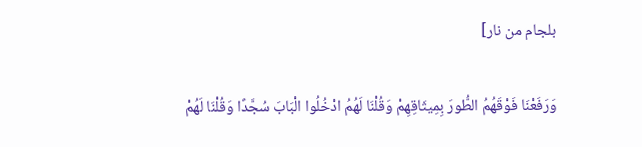بلجام من نار]

وَرَفَعْنَا فَوْقَهُمُ الطُّورَ بِمِيثَاقِهِمْ وَقُلْنَا لَهُمُ ادْخُلُوا الْبَابَ سُجَّدًا وَقُلْنَا لَهُمْ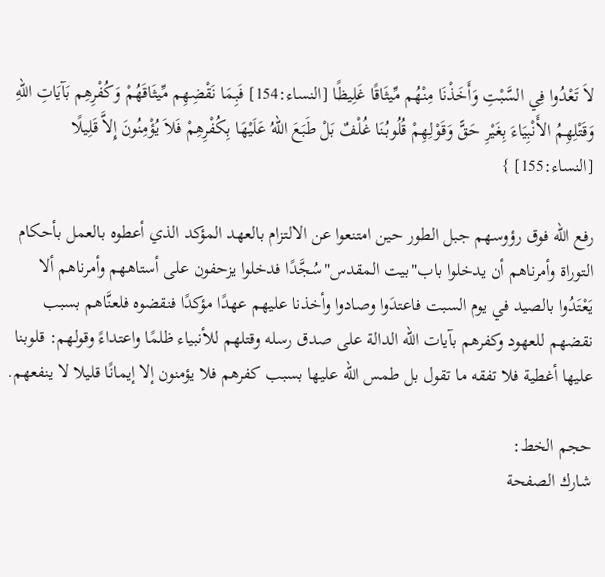لاَ تَعْدُوا فِي السَّبْتِ وَأَخَذْنَا مِنْهُم مِّيثَاقًا غَلِيظًا [النساء:154] فَبِمَا نَقْضِهِم مِّيثَاقَهُمْ وَكُفْرِهِم بَآيَاتِ اللّهِ وَقَتْلِهِمُ الأَنْبِيَاءَ بِغَيْرِ حَقًّ وَقَوْلِهِمْ قُلُوبُنَا غُلْفٌ بَلْ طَبَعَ اللّهُ عَلَيْهَا بِكُفْرِهِمْ فَلاَ يُؤْمِنُونَ إِلاَّ قَلِيلًا [النساء:155] }

رفع الله فوق رؤوسهم جبل الطور حين امتنعوا عن الالتزام بالعهد المؤكد الذي أعطوه بالعمل بأحكام التوراة وأمرناهم أن يدخلوا باب"بيت المقدس"سُجَّدًا فدخلوا يزحفون على أستاههم وأمرناهم ألا يَعْتَدُوا بالصيد في يوم السبت فاعتدَوا وصادوا وأخذنا عليهم عهدًا مؤكدًا فنقضوه فلعنَّاهم بسبب نقضهم للعهود وكفرهم بآيات الله الدالة على صدق رسله وقتلهم للأنبياء ظلمًا واعتداءً وقولهم: قلوبنا عليها أغطية فلا تفقه ما تقول بل طمس الله عليها بسبب كفرهم فلا يؤمنون إلا إيمانًا قليلا لا ينفعهم.

حجم الخط:
شارك الصفحة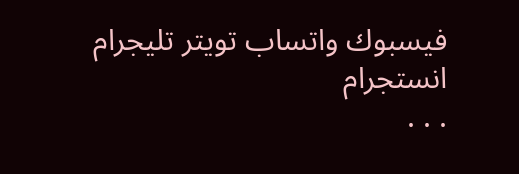فيسبوك واتساب تويتر تليجرام انستجرام
. . .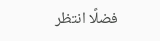فضلًا انتظر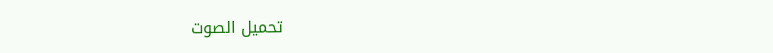تحميل الصوت